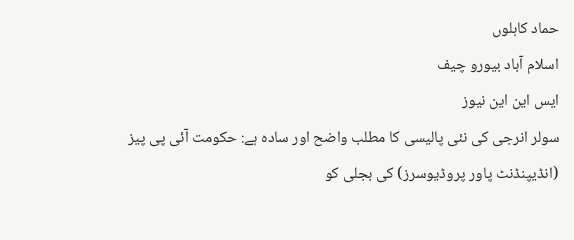حماد کاہلوں
اسلام آباد بیورو چیف
ایس این این نیوز
سولر انرجی کی نئی پالیسی کا مطلب واضح اور سادہ ہے: حکومت آئی پی پیز (انڈیپنڈنٹ پاور پروڈیوسرز) کی بجلی کو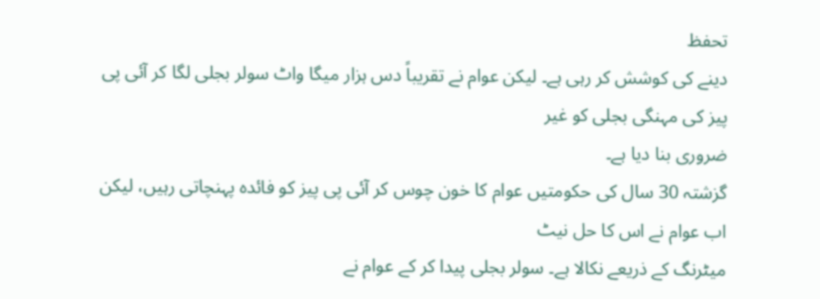تحفظ
دینے کی کوشش کر رہی ہے۔ لیکن عوام نے تقریباً دس ہزار میگا واٹ سولر بجلی لگا کر آئی پی پیز کی مہنگی بجلی کو غیر
ضروری بنا دیا ہے۔
گزشتہ 30 سال کی حکومتیں عوام کا خون چوس کر آئی پی پیز کو فائدہ پہنچاتی رہیں، لیکن اب عوام نے اس کا حل نیٹ
میٹرنگ کے ذریعے نکالا ہے۔ سولر بجلی پیدا کر کے عوام نے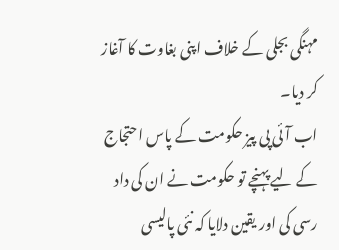مہنگی بجلی کے خلاف اپنی بغاوت کا آغاز کر دیا۔
اب آئی پی پیز حکومت کے پاس احتجاج کے لیے پہنچے تو حکومت نے ان کی داد رسی کی اور یقین دلایا کہ نئی پالیسی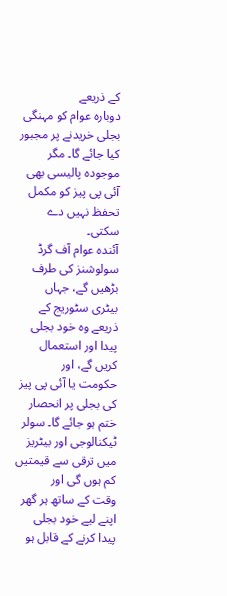کے ذریعے
دوبارہ عوام کو مہنگی بجلی خریدنے پر مجبور کیا جائے گا۔ مگر موجودہ پالیسی بھی آئی پی پیز کو مکمل تحفظ نہیں دے سکتی۔
آئندہ عوام آف گرڈ سولوشنز کی طرف بڑھیں گے، جہاں بیٹری سٹوریج کے ذریعے وہ خود بجلی پیدا اور استعمال کریں گے، اور
حکومت یا آئی پی پیز کی بجلی پر انحصار ختم ہو جائے گا۔ سولر ٹیکنالوجی اور بیٹریز میں ترقی سے قیمتیں کم ہوں گی اور
وقت کے ساتھ ہر گھر اپنے لیے خود بجلی پیدا کرنے کے قابل ہو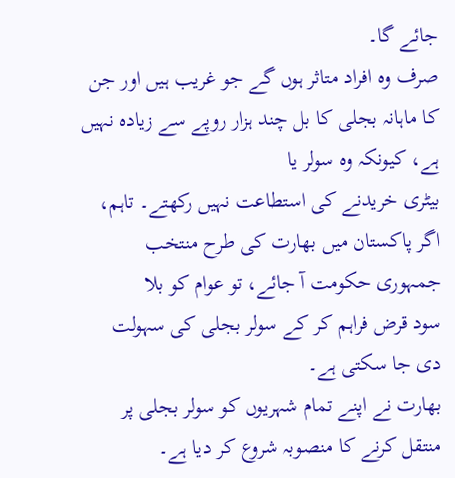جائے گا۔
صرف وہ افراد متاثر ہوں گے جو غریب ہیں اور جن کا ماہانہ بجلی کا بل چند ہزار روپے سے زیادہ نہیں ہے، کیونکہ وہ سولر یا
بیٹری خریدنے کی استطاعت نہیں رکھتے۔ تاہم، اگر پاکستان میں بھارت کی طرح منتخب جمہوری حکومت آ جائے، تو عوام کو بلا
سود قرض فراہم کر کے سولر بجلی کی سہولت دی جا سکتی ہے۔
بھارت نے اپنے تمام شہریوں کو سولر بجلی پر منتقل کرنے کا منصوبہ شروع کر دیا ہے۔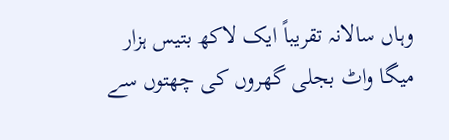وہاں سالانہ تقریباً ایک لاکھ بتیس ہزار
میگا واٹ بجلی گھروں کی چھتوں سے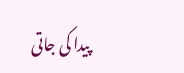پیدا کی جاتی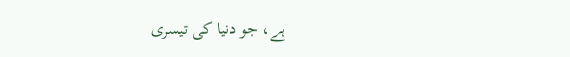ہے، جو دنیا کی تیسری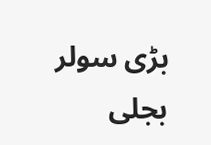بڑی سولر بجلی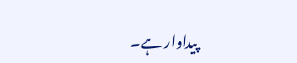پیداوار ہے۔